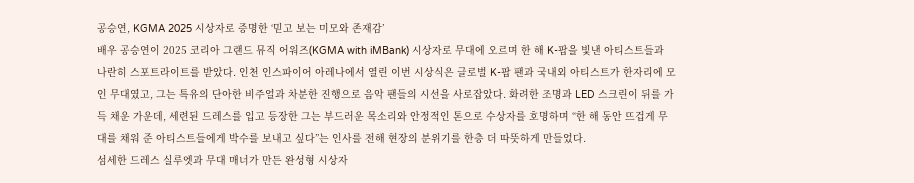공승연, KGMA 2025 시상자로 증명한 ‘믿고 보는 미모와 존재감’
배우 공승연이 2025 코리아 그랜드 뮤직 어워즈(KGMA with iMBank) 시상자로 무대에 오르며 한 해 K-팝을 빛낸 아티스트들과 나란히 스포트라이트를 받았다. 인천 인스파이어 아레나에서 열린 이번 시상식은 글로벌 K-팝 팬과 국내외 아티스트가 한자리에 모인 무대였고, 그는 특유의 단아한 비주얼과 차분한 진행으로 음악 팬들의 시선을 사로잡았다. 화려한 조명과 LED 스크린이 뒤를 가득 채운 가운데, 세련된 드레스를 입고 등장한 그는 부드러운 목소리와 안정적인 톤으로 수상자를 호명하며 “한 해 동안 뜨겁게 무대를 채워 준 아티스트들에게 박수를 보내고 싶다”는 인사를 전해 현장의 분위기를 한층 더 따뜻하게 만들었다.
섬세한 드레스 실루엣과 무대 매너가 만든 완성형 시상자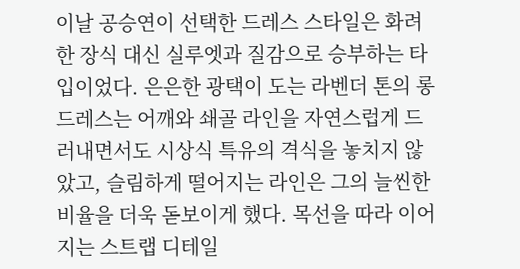이날 공승연이 선택한 드레스 스타일은 화려한 장식 대신 실루엣과 질감으로 승부하는 타입이었다. 은은한 광택이 도는 라벤더 톤의 롱 드레스는 어깨와 쇄골 라인을 자연스럽게 드러내면서도 시상식 특유의 격식을 놓치지 않았고, 슬림하게 떨어지는 라인은 그의 늘씬한 비율을 더욱 돋보이게 했다. 목선을 따라 이어지는 스트랩 디테일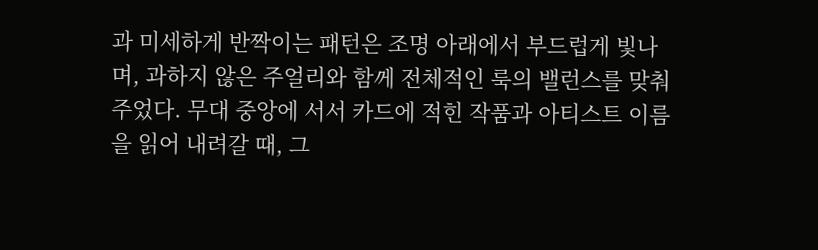과 미세하게 반짝이는 패턴은 조명 아래에서 부드럽게 빛나며, 과하지 않은 주얼리와 함께 전체적인 룩의 밸런스를 맞춰주었다. 무대 중앙에 서서 카드에 적힌 작품과 아티스트 이름을 읽어 내려갈 때, 그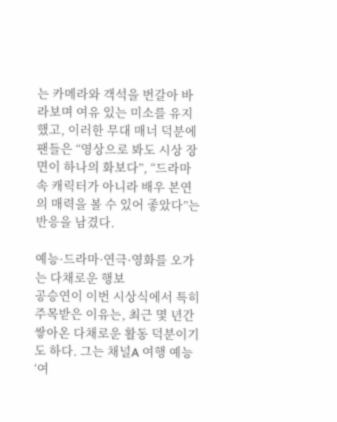는 카메라와 객석을 번갈아 바라보며 여유 있는 미소를 유지했고, 이러한 무대 매너 덕분에 팬들은 “영상으로 봐도 시상 장면이 하나의 화보다”, “드라마 속 캐릭터가 아니라 배우 본연의 매력을 볼 수 있어 좋았다”는 반응을 남겼다.

예능·드라마·연극·영화를 오가는 다채로운 행보
공승연이 이번 시상식에서 특히 주목받은 이유는, 최근 몇 년간 쌓아온 다채로운 활동 덕분이기도 하다. 그는 채널A 여행 예능 ‘여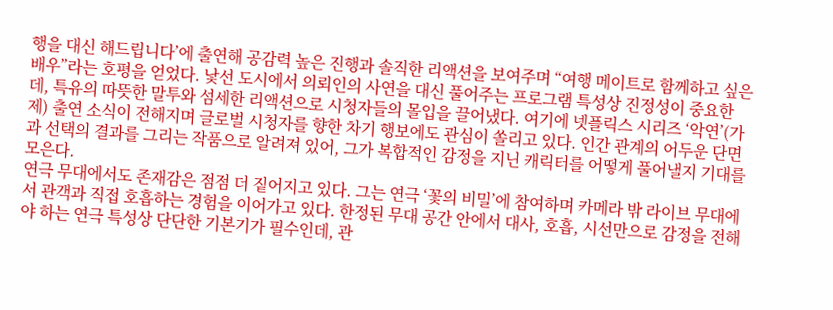행을 대신 해드립니다’에 출연해 공감력 높은 진행과 솔직한 리액션을 보여주며 “여행 메이트로 함께하고 싶은 배우”라는 호평을 얻었다. 낯선 도시에서 의뢰인의 사연을 대신 풀어주는 프로그램 특성상 진정성이 중요한데, 특유의 따뜻한 말투와 섬세한 리액션으로 시청자들의 몰입을 끌어냈다. 여기에 넷플릭스 시리즈 ‘악연’(가제) 출연 소식이 전해지며 글로벌 시청자를 향한 차기 행보에도 관심이 쏠리고 있다. 인간 관계의 어두운 단면과 선택의 결과를 그리는 작품으로 알려져 있어, 그가 복합적인 감정을 지닌 캐릭터를 어떻게 풀어낼지 기대를 모은다.
연극 무대에서도 존재감은 점점 더 짙어지고 있다. 그는 연극 ‘꽃의 비밀’에 참여하며 카메라 밖 라이브 무대에서 관객과 직접 호흡하는 경험을 이어가고 있다. 한정된 무대 공간 안에서 대사, 호흡, 시선만으로 감정을 전해야 하는 연극 특성상 단단한 기본기가 필수인데, 관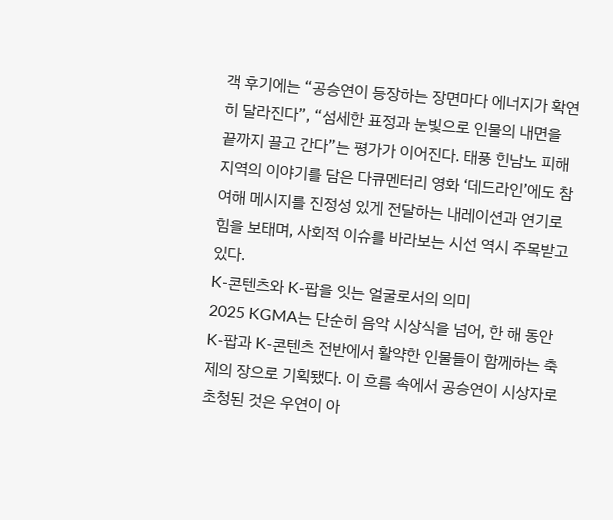객 후기에는 “공승연이 등장하는 장면마다 에너지가 확연히 달라진다”, “섬세한 표정과 눈빛으로 인물의 내면을 끝까지 끌고 간다”는 평가가 이어진다. 태풍 힌남노 피해 지역의 이야기를 담은 다큐멘터리 영화 ‘데드라인’에도 참여해 메시지를 진정성 있게 전달하는 내레이션과 연기로 힘을 보태며, 사회적 이슈를 바라보는 시선 역시 주목받고 있다.
K-콘텐츠와 K-팝을 잇는 얼굴로서의 의미
2025 KGMA는 단순히 음악 시상식을 넘어, 한 해 동안 K-팝과 K-콘텐츠 전반에서 활약한 인물들이 함께하는 축제의 장으로 기획됐다. 이 흐름 속에서 공승연이 시상자로 초청된 것은 우연이 아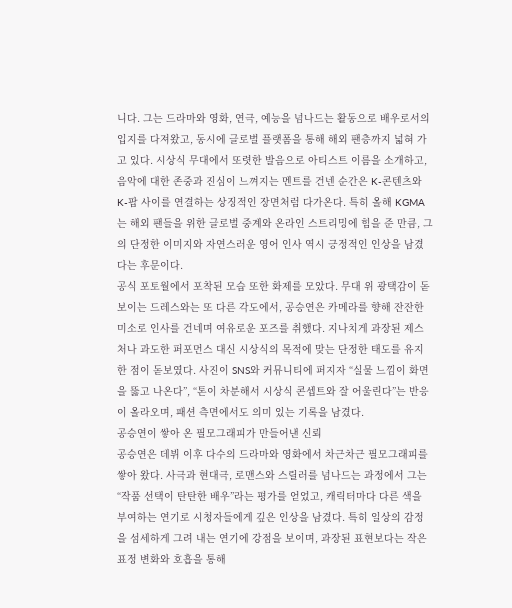니다. 그는 드라마와 영화, 연극, 예능을 넘나드는 활동으로 배우로서의 입지를 다져왔고, 동시에 글로벌 플랫폼을 통해 해외 팬층까지 넓혀 가고 있다. 시상식 무대에서 또렷한 발음으로 아티스트 이름을 소개하고, 음악에 대한 존중과 진심이 느껴지는 멘트를 건넨 순간은 K-콘텐츠와 K-팝 사이를 연결하는 상징적인 장면처럼 다가온다. 특히 올해 KGMA는 해외 팬들을 위한 글로벌 중계와 온라인 스트리밍에 힘을 준 만큼, 그의 단정한 이미지와 자연스러운 영어 인사 역시 긍정적인 인상을 남겼다는 후문이다.
공식 포토월에서 포착된 모습 또한 화제를 모았다. 무대 위 광택감이 돋보이는 드레스와는 또 다른 각도에서, 공승연은 카메라를 향해 잔잔한 미소로 인사를 건네며 여유로운 포즈를 취했다. 지나치게 과장된 제스처나 과도한 퍼포먼스 대신 시상식의 목적에 맞는 단정한 태도를 유지한 점이 돋보였다. 사진이 SNS와 커뮤니티에 퍼지자 “실물 느낌이 화면을 뚫고 나온다”, “톤이 차분해서 시상식 콘셉트와 잘 어울린다”는 반응이 올라오며, 패션 측면에서도 의미 있는 기록을 남겼다.
공승연이 쌓아 온 필모그래피가 만들어낸 신뢰
공승연은 데뷔 이후 다수의 드라마와 영화에서 차근차근 필모그래피를 쌓아 왔다. 사극과 현대극, 로맨스와 스릴러를 넘나드는 과정에서 그는 “작품 선택이 탄탄한 배우”라는 평가를 얻었고, 캐릭터마다 다른 색을 부여하는 연기로 시청자들에게 깊은 인상을 남겼다. 특히 일상의 감정을 섬세하게 그려 내는 연기에 강점을 보이며, 과장된 표현보다는 작은 표정 변화와 호흡을 통해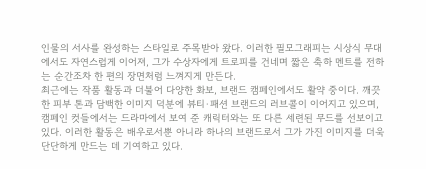인물의 서사를 완성하는 스타일로 주목받아 왔다. 이러한 필모그래피는 시상식 무대에서도 자연스럽게 이어져, 그가 수상자에게 트로피를 건네며 짧은 축하 멘트를 전하는 순간조차 한 편의 장면처럼 느껴지게 만든다.
최근에는 작품 활동과 더불어 다양한 화보, 브랜드 캠페인에서도 활약 중이다. 깨끗한 피부 톤과 담백한 이미지 덕분에 뷰티·패션 브랜드의 러브콜이 이어지고 있으며, 캠페인 컷들에서는 드라마에서 보여 준 캐릭터와는 또 다른 세련된 무드를 선보이고 있다. 이러한 활동은 배우로서뿐 아니라 하나의 브랜드로서 그가 가진 이미지를 더욱 단단하게 만드는 데 기여하고 있다.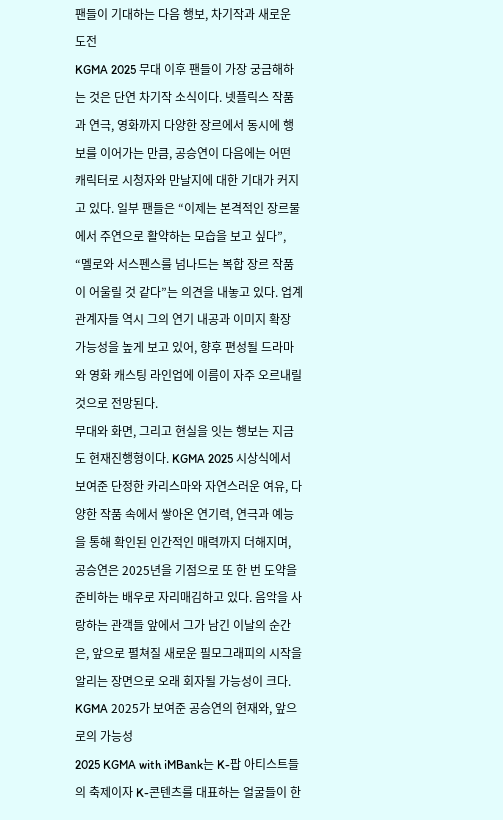팬들이 기대하는 다음 행보, 차기작과 새로운 도전
KGMA 2025 무대 이후 팬들이 가장 궁금해하는 것은 단연 차기작 소식이다. 넷플릭스 작품과 연극, 영화까지 다양한 장르에서 동시에 행보를 이어가는 만큼, 공승연이 다음에는 어떤 캐릭터로 시청자와 만날지에 대한 기대가 커지고 있다. 일부 팬들은 “이제는 본격적인 장르물에서 주연으로 활약하는 모습을 보고 싶다”, “멜로와 서스펜스를 넘나드는 복합 장르 작품이 어울릴 것 같다”는 의견을 내놓고 있다. 업계 관계자들 역시 그의 연기 내공과 이미지 확장 가능성을 높게 보고 있어, 향후 편성될 드라마와 영화 캐스팅 라인업에 이름이 자주 오르내릴 것으로 전망된다.
무대와 화면, 그리고 현실을 잇는 행보는 지금도 현재진행형이다. KGMA 2025 시상식에서 보여준 단정한 카리스마와 자연스러운 여유, 다양한 작품 속에서 쌓아온 연기력, 연극과 예능을 통해 확인된 인간적인 매력까지 더해지며, 공승연은 2025년을 기점으로 또 한 번 도약을 준비하는 배우로 자리매김하고 있다. 음악을 사랑하는 관객들 앞에서 그가 남긴 이날의 순간은, 앞으로 펼쳐질 새로운 필모그래피의 시작을 알리는 장면으로 오래 회자될 가능성이 크다.
KGMA 2025가 보여준 공승연의 현재와, 앞으로의 가능성
2025 KGMA with iMBank는 K-팝 아티스트들의 축제이자 K-콘텐츠를 대표하는 얼굴들이 한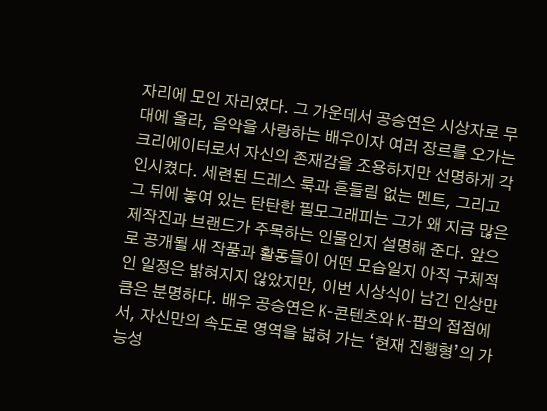자리에 모인 자리였다. 그 가운데서 공승연은 시상자로 무대에 올라, 음악을 사랑하는 배우이자 여러 장르를 오가는 크리에이터로서 자신의 존재감을 조용하지만 선명하게 각인시켰다. 세련된 드레스 룩과 흔들림 없는 멘트, 그리고 그 뒤에 놓여 있는 탄탄한 필모그래피는 그가 왜 지금 많은 제작진과 브랜드가 주목하는 인물인지 설명해 준다. 앞으로 공개될 새 작품과 활동들이 어떤 모습일지 아직 구체적인 일정은 밝혀지지 않았지만, 이번 시상식이 남긴 인상만큼은 분명하다. 배우 공승연은 K-콘텐츠와 K-팝의 접점에서, 자신만의 속도로 영역을 넓혀 가는 ‘현재 진행형’의 가능성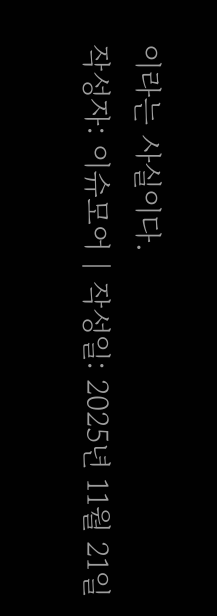이라는 사실이다.
작성자: 이슈모어 | 작성일: 2025년 11월 21일